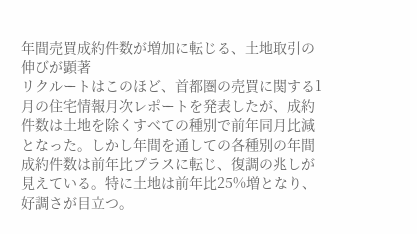年間売買成約件数が増加に転じる、土地取引の伸びが顕著
リクルートはこのほど、首都圏の売買に関する1月の住宅情報月次レポートを発表したが、成約件数は土地を除くすべての種別で前年同月比減となった。しかし年間を通しての各種別の年間成約件数は前年比プラスに転じ、復調の兆しが見えている。特に土地は前年比25%増となり、好調さが目立つ。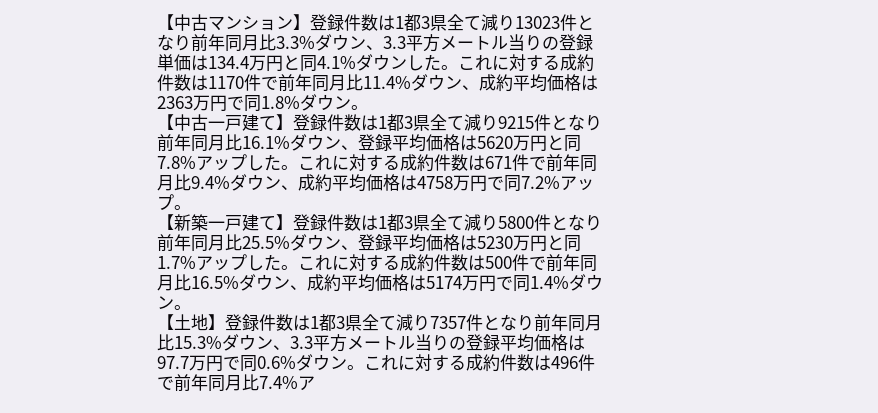【中古マンション】登録件数は1都3県全て減り13023件となり前年同月比3.3%ダウン、3.3平方メートル当りの登録単価は134.4万円と同4.1%ダウンした。これに対する成約件数は1170件で前年同月比11.4%ダウン、成約平均価格は2363万円で同1.8%ダウン。
【中古一戸建て】登録件数は1都3県全て減り9215件となり前年同月比16.1%ダウン、登録平均価格は5620万円と同7.8%アップした。これに対する成約件数は671件で前年同月比9.4%ダウン、成約平均価格は4758万円で同7.2%アップ。
【新築一戸建て】登録件数は1都3県全て減り5800件となり前年同月比25.5%ダウン、登録平均価格は5230万円と同1.7%アップした。これに対する成約件数は500件で前年同月比16.5%ダウン、成約平均価格は5174万円で同1.4%ダウン。
【土地】登録件数は1都3県全て減り7357件となり前年同月比15.3%ダウン、3.3平方メートル当りの登録平均価格は97.7万円で同0.6%ダウン。これに対する成約件数は496件で前年同月比7.4%ア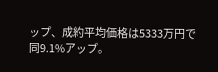ップ、成約平均価格は5333万円で同9.1%アップ。